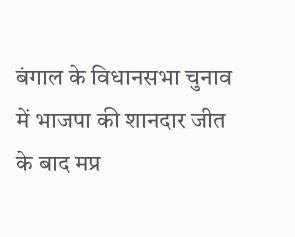बंगाल के विधानसभा चुनाव में भाजपा की शानदार जीत के बाद मप्र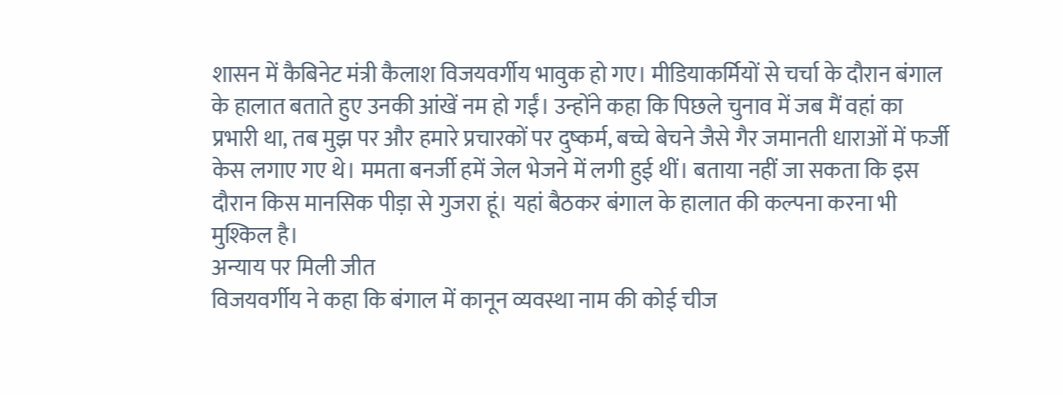शासन में कैबिनेट मंत्री कैलाश विजयवर्गीय भावुक हो गए। मीडियाकर्मियों से चर्चा के दौरान बंगाल के हालात बताते हुए उनकी आंखें नम हो गईं। उन्होंने कहा कि पिछले चुनाव में जब मैं वहां का प्रभारी था, तब मुझ पर और हमारे प्रचारकों पर दुष्कर्म, बच्चे बेचने जैसे गैर जमानती धाराओं में फर्जी केस लगाए गए थे। ममता बनर्जी हमें जेल भेजने में लगी हुई थीं। बताया नहीं जा सकता कि इस दौरान किस मानसिक पीड़ा से गुजरा हूं। यहां बैठकर बंगाल के हालात की कल्पना करना भी मुश्किल है।
अन्याय पर मिली जीत
विजयवर्गीय ने कहा कि बंगाल में कानून व्यवस्था नाम की कोई चीज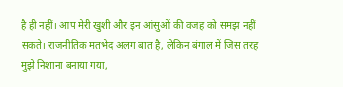है ही नहीं। आप मेरी खुशी और इन आंसुओं की वजह को समझ नहीं सकते। राजनीतिक मतभेद अलग बात है, लेकिन बंगाल में जिस तरह मुझे निशाना बनाया गया,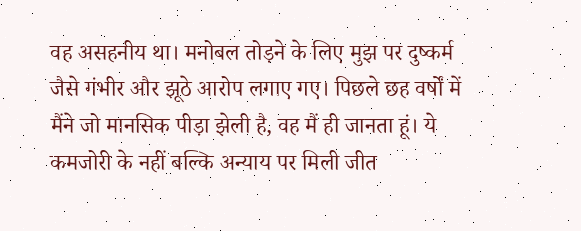वह असहनीय था। मनोबल तोड़ने के लिए मुझ पर दुष्कर्म जैसे गंभीर और झूठे आरोप लगाए गए। पिछले छह वर्षों में मैंने जो मानसिक पीड़ा झेली है, वह मैं ही जानता हूं। ये कमजोरी के नहीं बल्कि अन्याय पर मिली जीत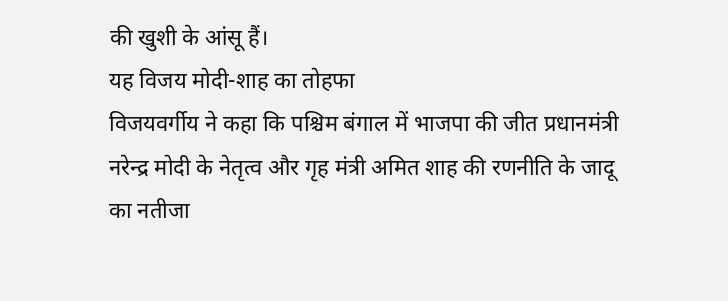की खुशी के आंसू हैं।
यह विजय मोदी-शाह का तोहफा
विजयवर्गीय ने कहा कि पश्चिम बंगाल में भाजपा की जीत प्रधानमंत्री नरेन्द्र मोदी के नेतृत्व और गृह मंत्री अमित शाह की रणनीति के जादू का नतीजा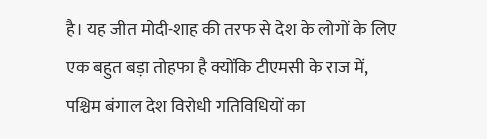है। यह जीत मोदी-शाह की तरफ से देश के लोगों के लिए एक बहुत बड़ा तोहफा है क्योंकि टीएमसी के राज में, पश्चिम बंगाल देश विरोधी गतिविधियों का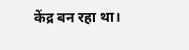केंद्र बन रहा था।